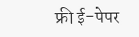फ्री ई-पेपर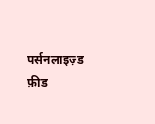पर्सनलाइज़्ड फ़ीड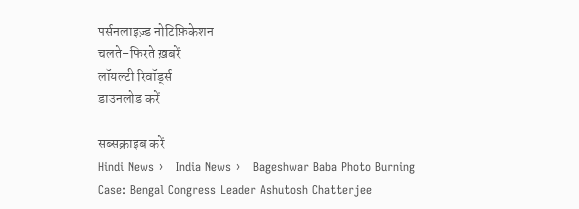पर्सनलाइज़्ड नोटिफ़िकेशन
चलते-फिरते ख़बरें
लॉयल्टी रिवॉर्ड्स
डाउनलोड करें

सब्सक्राइब करें
Hindi News ›   India News ›   Bageshwar Baba Photo Burning Case: Bengal Congress Leader Ashutosh Chatterjee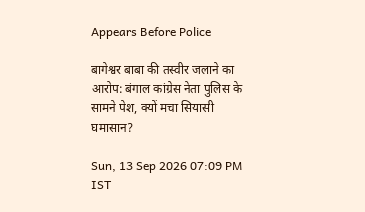Appears Before Police

बागेश्वर बाबा की तस्वीर जलाने का आरोप: बंगाल कांग्रेस नेता पुलिस के सामने पेश, क्यों मचा सियासी घमासान?

Sun, 13 Sep 2026 07:09 PM IST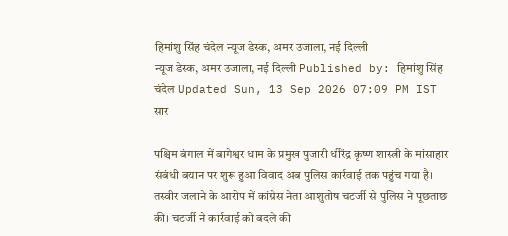हिमांशु सिंह चंदेल न्यूज डेस्क, अमर उजाला, नई दिल्ली
न्यूज डेस्क, अमर उजाला, नई दिल्ली Published by: हिमांशु सिंह चंदेल Updated Sun, 13 Sep 2026 07:09 PM IST
सार

पश्चिम बंगाल में बागेश्वर धाम के प्रमुख पुजारी धीरेंद्र कृष्ण शास्त्री के मांसाहार संबंधी बयान पर शुरू हुआ विवाद अब पुलिस कार्रवाई तक पहुंच गया है। तस्वीर जलाने के आरोप में कांग्रेस नेता आशुतोष चटर्जी से पुलिस ने पूछताछ की। चटर्जी ने कार्रवाई को बदले की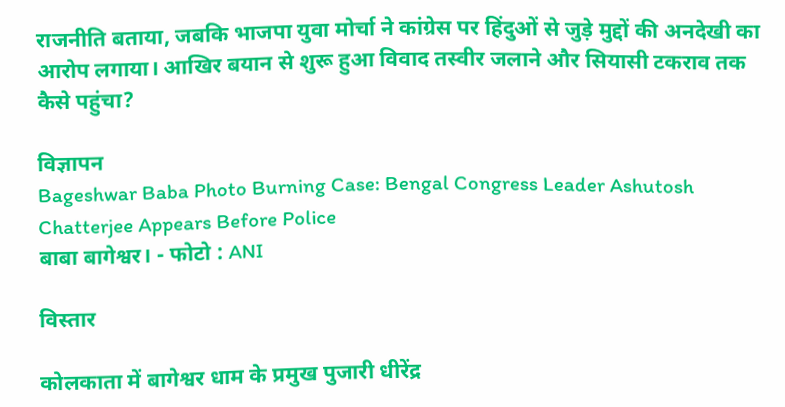राजनीति बताया, जबकि भाजपा युवा मोर्चा ने कांग्रेस पर हिंदुओं से जुड़े मुद्दों की अनदेखी का आरोप लगाया। आखिर बयान से शुरू हुआ विवाद तस्वीर जलाने और सियासी टकराव तक कैसे पहुंचा?

विज्ञापन
Bageshwar Baba Photo Burning Case: Bengal Congress Leader Ashutosh Chatterjee Appears Before Police
बाबा बागेश्वर। - फोटो : ANI

विस्तार

कोलकाता में बागेश्वर धाम के प्रमुख पुजारी धीरेंद्र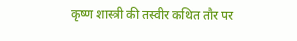कृष्ण शास्त्री की तस्वीर कथित तौर पर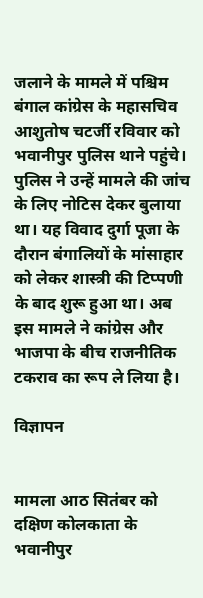जलाने के मामले में पश्चिम बंगाल कांग्रेस के महासचिव आशुतोष चटर्जी रविवार को भवानीपुर पुलिस थाने पहुंचे। पुलिस ने उन्हें मामले की जांच के लिए नोटिस देकर बुलाया था। यह विवाद दुर्गा पूजा के दौरान बंगालियों के मांसाहार को लेकर शास्त्री की टिप्पणी के बाद शुरू हुआ था। अब इस मामले ने कांग्रेस और भाजपा के बीच राजनीतिक टकराव का रूप ले लिया है।

विज्ञापन


मामला आठ सितंबर को दक्षिण कोलकाता के भवानीपुर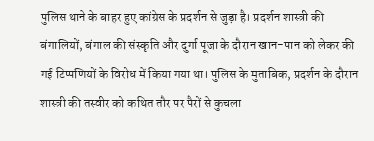पुलिस थाने के बाहर हुए कांग्रेस के प्रदर्शन से जुड़ा है। प्रदर्शन शास्त्री की बंगालियों, बंगाल की संस्कृति और दुर्गा पूजा के दौरान खान-पान को लेकर की गई टिप्पणियों के विरोध में किया गया था। पुलिस के मुताबिक, प्रदर्शन के दौरान शास्त्री की तस्वीर को कथित तौर पर पैरों से कुचला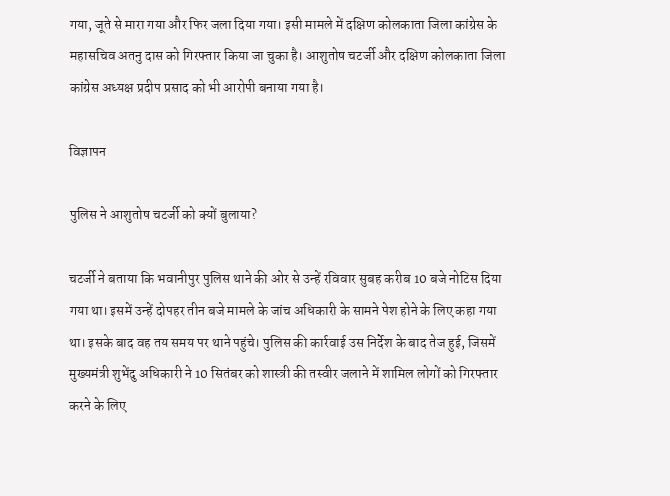गया, जूते से मारा गया और फिर जला दिया गया। इसी मामले में दक्षिण कोलकाता जिला कांग्रेस के महासचिव अतनु दास को गिरफ्तार किया जा चुका है। आशुतोष चटर्जी और दक्षिण कोलकाता जिला कांग्रेस अध्यक्ष प्रदीप प्रसाद को भी आरोपी बनाया गया है।

विज्ञापन

पुलिस ने आशुतोष चटर्जी को क्यों बुलाया?

चटर्जी ने बताया कि भवानीपुर पुलिस थाने की ओर से उन्हें रविवार सुबह करीब 10 बजे नोटिस दिया गया था। इसमें उन्हें दोपहर तीन बजे मामले के जांच अधिकारी के सामने पेश होने के लिए कहा गया था। इसके बाद वह तय समय पर थाने पहुंचे। पुलिस की कार्रवाई उस निर्देश के बाद तेज हुई, जिसमें मुख्यमंत्री शुभेंदु अधिकारी ने 10 सितंबर को शास्त्री की तस्वीर जलाने में शामिल लोगों को गिरफ्तार करने के लिए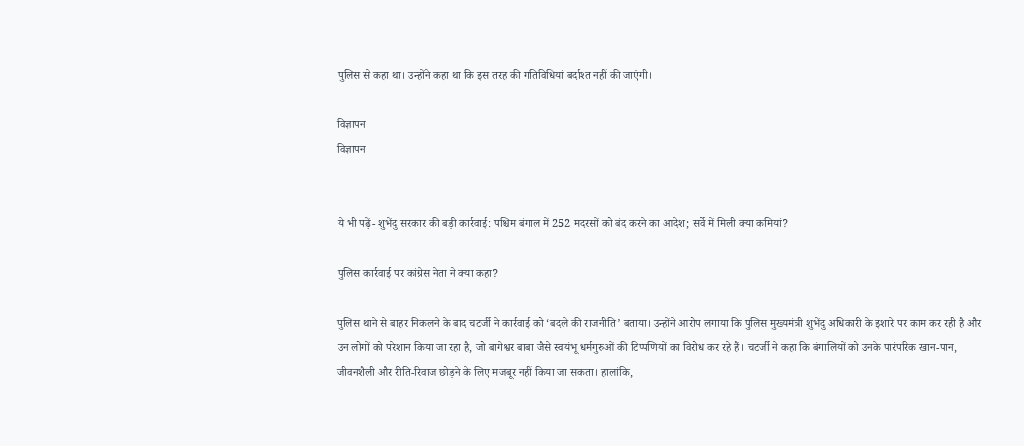पुलिस से कहा था। उन्होंने कहा था कि इस तरह की गतिविधियां बर्दाश्त नहीं की जाएंगी।

विज्ञापन
विज्ञापन


ये भी पढ़ें- शुभेंदु सरकार की बड़ी कार्रवाई: पश्चिम बंगाल में 252 मदरसों को बंद करने का आदेश; सर्वे में मिली क्या कमियां?

पुलिस कार्रवाई पर कांग्रेस नेता ने क्या कहा?

पुलिस थाने से बाहर निकलने के बाद चटर्जी ने कार्रवाई को ‘बदले की राजनीति’ बताया। उन्होंने आरोप लगाया कि पुलिस मुख्यमंत्री शुभेंदु अधिकारी के इशारे पर काम कर रही है और उन लोगों को परेशान किया जा रहा है, जो बागेश्वर बाबा जैसे स्वयंभू धर्मगुरुओं की टिप्पणियों का विरोध कर रहे हैं। चटर्जी ने कहा कि बंगालियों को उनके पारंपरिक खान-पान, जीवनशैली और रीति-रिवाज छोड़ने के लिए मजबूर नहीं किया जा सकता। हालांकि,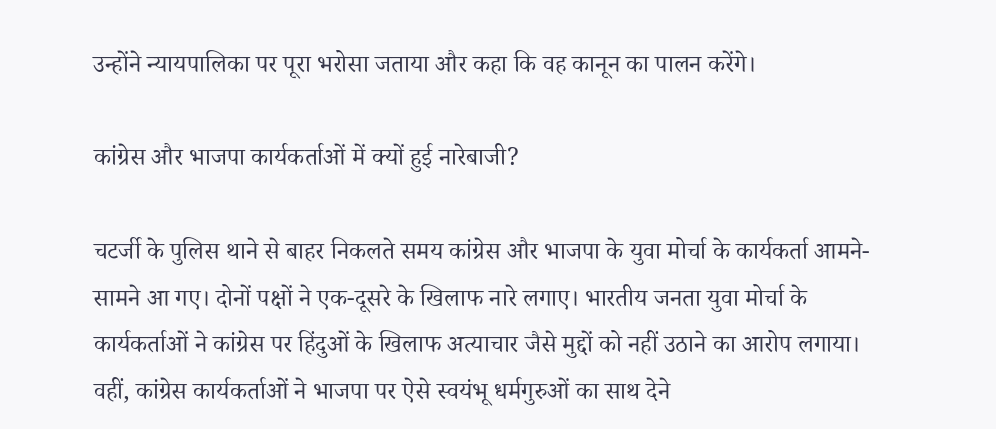उन्होंने न्यायपालिका पर पूरा भरोसा जताया और कहा कि वह कानून का पालन करेंगे।

कांग्रेस और भाजपा कार्यकर्ताओं में क्यों हुई नारेबाजी?

चटर्जी के पुलिस थाने से बाहर निकलते समय कांग्रेस और भाजपा के युवा मोर्चा के कार्यकर्ता आमने-सामने आ गए। दोनों पक्षों ने एक-दूसरे के खिलाफ नारे लगाए। भारतीय जनता युवा मोर्चा के कार्यकर्ताओं ने कांग्रेस पर हिंदुओं के खिलाफ अत्याचार जैसे मुद्दों को नहीं उठाने का आरोप लगाया। वहीं, कांग्रेस कार्यकर्ताओं ने भाजपा पर ऐसे स्वयंभू धर्मगुरुओं का साथ देने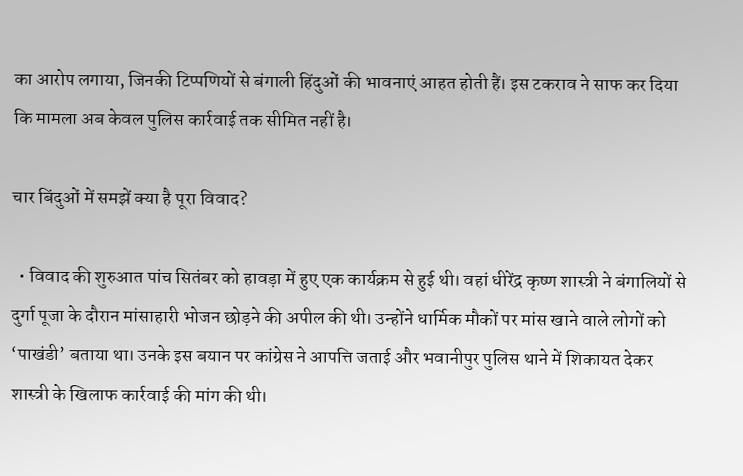का आरोप लगाया, जिनकी टिप्पणियों से बंगाली हिंदुओं की भावनाएं आहत होती हैं। इस टकराव ने साफ कर दिया कि मामला अब केवल पुलिस कार्रवाई तक सीमित नहीं है।

चार बिंदुओं में समझें क्या है पूरा विवाद?

  • विवाद की शुरुआत पांच सितंबर को हावड़ा में हुए एक कार्यक्रम से हुई थी। वहां धीरेंद्र कृष्ण शास्त्री ने बंगालियों से दुर्गा पूजा के दौरान मांसाहारी भोजन छोड़ने की अपील की थी। उन्होंने धार्मिक मौकों पर मांस खाने वाले लोगों को ‘पाखंडी’ बताया था। उनके इस बयान पर कांग्रेस ने आपत्ति जताई और भवानीपुर पुलिस थाने में शिकायत देकर शास्त्री के खिलाफ कार्रवाई की मांग की थी।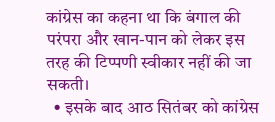कांग्रेस का कहना था कि बंगाल की परंपरा और खान-पान को लेकर इस तरह की टिप्पणी स्वीकार नहीं की जा सकती।
  • इसके बाद आठ सितंबर को कांग्रेस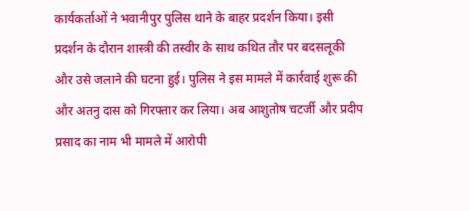कार्यकर्ताओं ने भवानीपुर पुलिस थाने के बाहर प्रदर्शन किया। इसी प्रदर्शन के दौरान शास्त्री की तस्वीर के साथ कथित तौर पर बदसलूकी और उसे जलाने की घटना हुई। पुलिस ने इस मामले में कार्रवाई शुरू की और अतनु दास को गिरफ्तार कर लिया। अब आशुतोष चटर्जी और प्रदीप प्रसाद का नाम भी मामले में आरोपी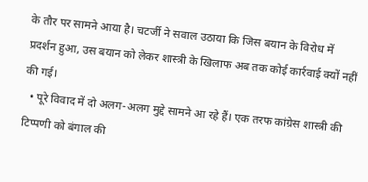के तौर पर सामने आया है। चटर्जी ने सवाल उठाया कि जिस बयान के विरोध में प्रदर्शन हुआ, उस बयान को लेकर शास्त्री के खिलाफ अब तक कोई कार्रवाई क्यों नहीं की गई।
  • पूरे विवाद में दो अलग-अलग मुद्दे सामने आ रहे हैं। एक तरफ कांग्रेस शास्त्री की टिप्पणी को बंगाल की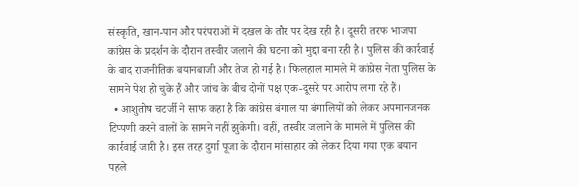संस्कृति, खान-पान और परंपराओं में दखल के तौर पर देख रही है। दूसरी तरफ भाजपा कांग्रेस के प्रदर्शन के दौरान तस्वीर जलाने की घटना को मुद्दा बना रही है। पुलिस की कार्रवाई के बाद राजनीतिक बयानबाजी और तेज हो गई है। फिलहाल मामले में कांग्रेस नेता पुलिस के सामने पेश हो चुके हैं और जांच के बीच दोनों पक्ष एक-दूसरे पर आरोप लगा रहे हैं।
  • आशुतोष चटर्जी ने साफ कहा है कि कांग्रेस बंगाल या बंगालियों को लेकर अपमानजनक टिप्पणी करने वालों के सामने नहीं झुकेगी। वहीं, तस्वीर जलाने के मामले में पुलिस की कार्रवाई जारी है। इस तरह दुर्गा पूजा के दौरान मांसाहार को लेकर दिया गया एक बयान पहले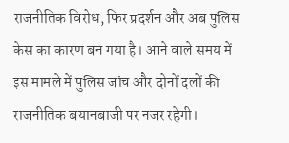राजनीतिक विरोध, फिर प्रदर्शन और अब पुलिस केस का कारण बन गया है। आने वाले समय में इस मामले में पुलिस जांच और दोनों दलों की राजनीतिक बयानबाजी पर नजर रहेगी।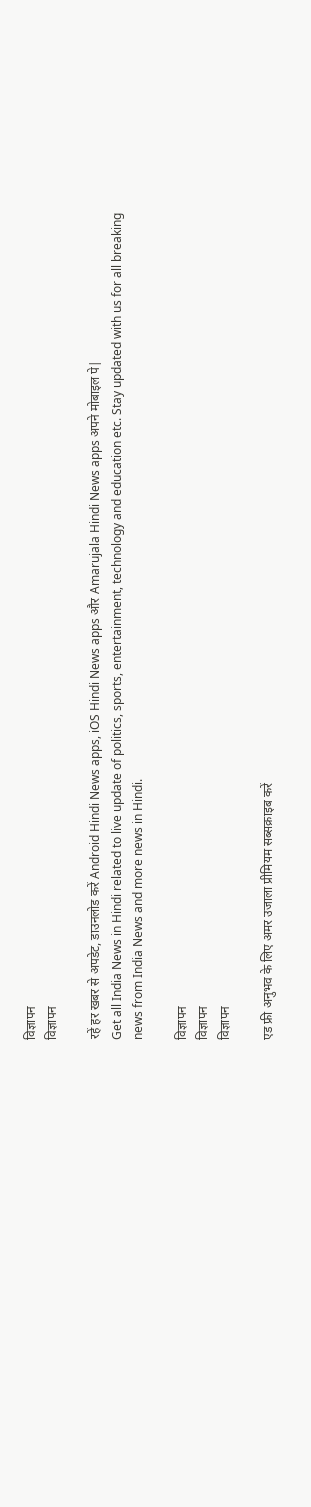विज्ञापन
विज्ञापन

रहें हर खबर से अपडेट, डाउनलोड करें Android Hindi News apps, iOS Hindi News apps और Amarujala Hindi News apps अपने मोबाइल पे|
Get all India News in Hindi related to live update of politics, sports, entertainment, technology and education etc. Stay updated with us for all breaking news from India News and more news in Hindi.

विज्ञापन
विज्ञापन
विज्ञापन

एड फ्री अनुभव के लिए अमर उजाला प्रीमियम सब्सक्राइब करें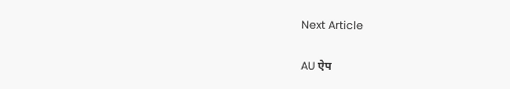Next Article

AU ऐप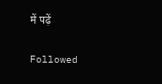में पढ़ें

Followed